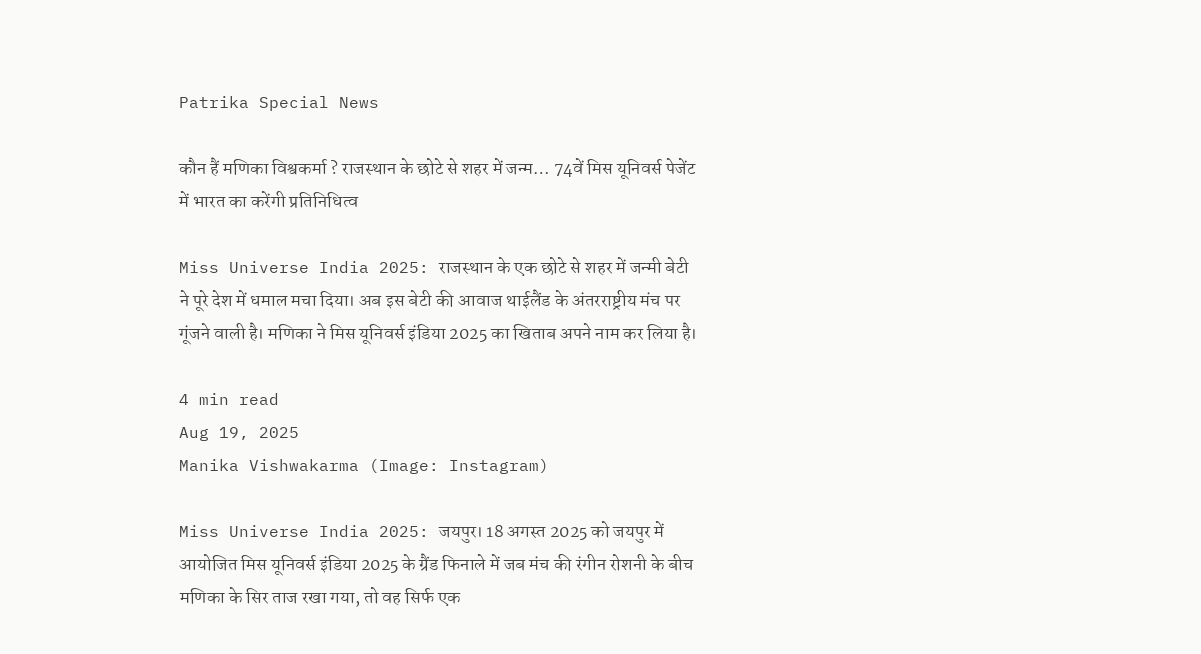Patrika Special News

कौन हैं मणिका विश्वकर्मा ? राजस्थान के छोटे से शहर में जन्म… 74वें मिस यूनिवर्स पेजेंट में भारत का करेंगी प्रतिनिधित्व

Miss Universe India 2025: राजस्थान के एक छोटे से शहर में जन्मी बेटी ने पूरे देश में धमाल मचा दिया। अब इस बेटी की आवाज थाईलैंड के अंतरराष्ट्रीय मंच पर गूंजने वाली है। मणिका ने मिस यूनिवर्स इंडिया 2025 का खिताब अपने नाम कर लिया है।

4 min read
Aug 19, 2025
Manika Vishwakarma (Image: Instagram)

Miss Universe India 2025: जयपुर। 18 अगस्त 2025 को जयपुर में आयोजित मिस यूनिवर्स इंडिया 2025 के ग्रैंड फिनाले में जब मंच की रंगीन रोशनी के बीच मणिका के सिर ताज रखा गया, तो वह सिर्फ एक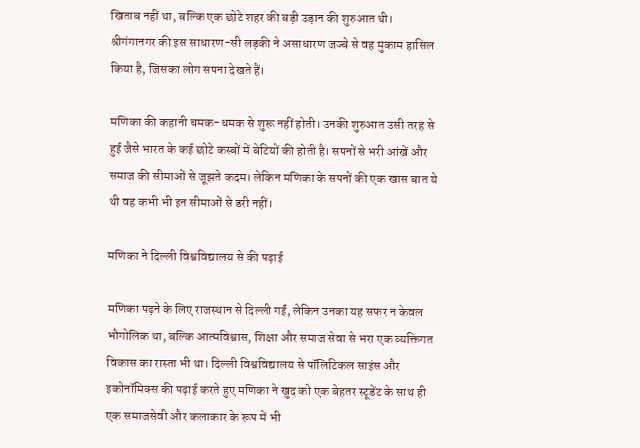खिताब नहीं था, बल्कि एक छोटे शहर की बड़ी उड़ान की शुरुआत थी। श्रीगंगानगर की इस साधारण-सी लड़की ने असाधारण जज्बे से वह मुकाम हासिल किया है, जिसका लोग सपना देखते हैं।

मणिका की कहानी चमक-धमक से शुरू नहीं होती। उनकी शुरुआत उसी तरह से हुई जैसे भारत के कई छोटे कस्बों में बेटियों की होती है। सपनों से भरी आंखें और समाज की सीमाओं से जूझते कदम। लेकिन मणिका के सपनों की एक खास बात ये थी वह कभी भी इन सीमाओं से डरी नहीं।

मणिका ने दिल्ली विश्वविद्यालय से की पढ़ाई

मणिका पढ़ने के लिए राजस्थान से दिल्ली गईं, लेकिन उनका यह सफर न केवल भौगोलिक था, बल्कि आत्मविश्वास, शिक्षा और समाज सेवा से भरा एक व्यक्तिगत विकास का रास्ता भी था। दिल्ली विश्वविद्यालय से पॉलिटिकल साइंस और इकोनॉमिक्स की पढ़ाई करते हुए मणिका ने खुद को एक बेहतर स्टूडेंट के साथ ही एक समाजसेवी और कलाकार के रूप में भी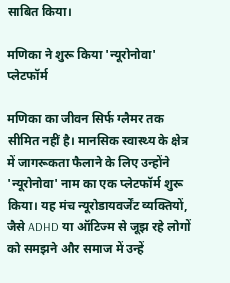साबित किया।

मणिका ने शुरू किया 'न्यूरोनोवा' प्लेटफॉर्म

मणिका का जीवन सिर्फ ग्लैमर तक सीमित नहीं है। मानसिक स्वास्थ्य के क्षेत्र में जागरूकता फैलाने के लिए उन्होंने 'न्यूरोनोवा' नाम का एक प्लेटफॉर्म शुरू किया। यह मंच न्यूरोडायवर्जेंट व्यक्तियों, जैसे ADHD या ऑटिज्म से जूझ रहे लोगों को समझने और समाज में उन्हें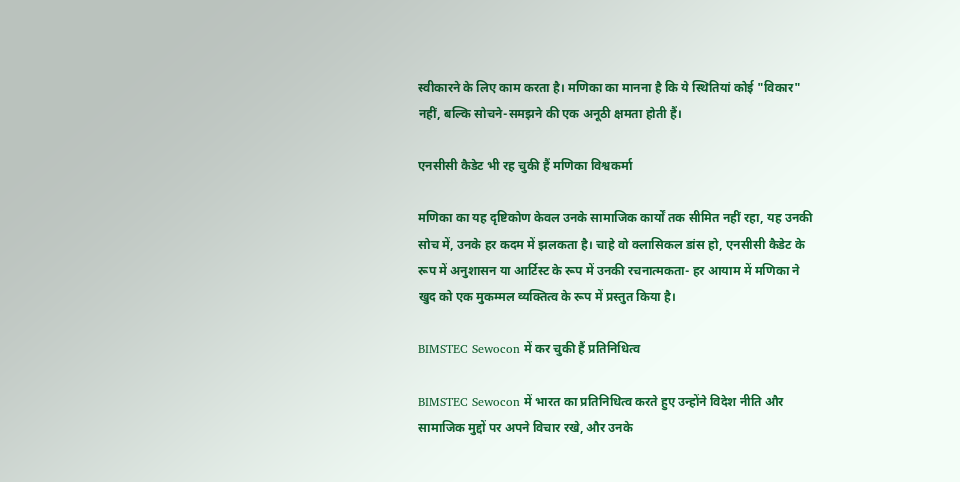स्वीकारने के लिए काम करता है। मणिका का मानना है कि ये स्थितियां कोई "विकार" नहीं, बल्कि सोचने-समझने की एक अनूठी क्षमता होती हैं।

एनसीसी कैडेट भी रह चुकी हैं मणिका विश्वकर्मा

मणिका का यह दृष्टिकोण केवल उनके सामाजिक कार्यों तक सीमित नहीं रहा, यह उनकी सोच में, उनके हर कदम में झलकता है। चाहे वो क्लासिकल डांस हो, एनसीसी कैडेट के रूप में अनुशासन या आर्टिस्ट के रूप में उनकी रचनात्मकता- हर आयाम में मणिका ने खुद को एक मुकम्मल व्यक्तित्व के रूप में प्रस्तुत किया है।

BIMSTEC Sewocon में कर चुकी हैं प्रतिनिधित्व

BIMSTEC Sewocon में भारत का प्रतिनिधित्व करते हुए उन्होंने विदेश नीति और सामाजिक मुद्दों पर अपने विचार रखे, और उनके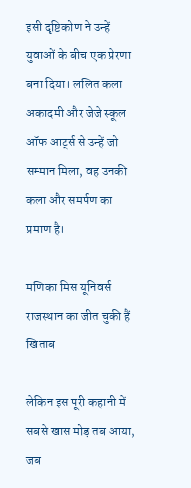इसी दृष्टिकोण ने उन्हें युवाओं के बीच एक प्रेरणा बना दिया। ललित कला अकादमी और जेजे स्कूल ऑफ आर्ट्स से उन्हें जो सम्मान मिला, वह उनकी कला और समर्पण का प्रमाण है।

मणिका मिस यूनिवर्स राजस्थान का जीत चुकी हैं खिताब

लेकिन इस पूरी कहानी में सबसे खास मोड़ तब आया, जब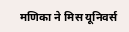मणिका ने मिस यूनिवर्स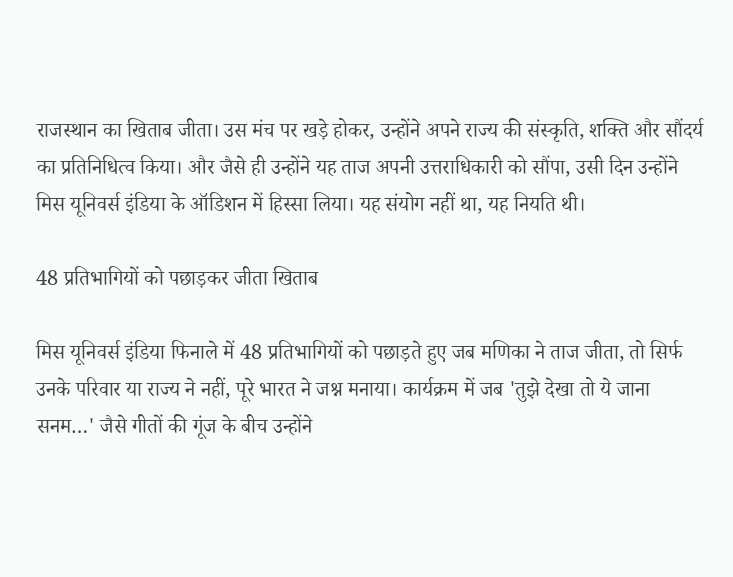राजस्थान का खिताब जीता। उस मंच पर खड़े होकर, उन्होंने अपने राज्य की संस्कृति, शक्ति और सौंदर्य का प्रतिनिधित्व किया। और जैसे ही उन्होंने यह ताज अपनी उत्तराधिकारी को सौंपा, उसी दिन उन्होंने मिस यूनिवर्स इंडिया के ऑडिशन में हिस्सा लिया। यह संयोग नहीं था, यह नियति थी।

48 प्रतिभागियों को पछाड़कर जीता खिताब

मिस यूनिवर्स इंडिया फिनाले में 48 प्रतिभागियों को पछाड़ते हुए जब मणिका ने ताज जीता, तो सिर्फ उनके परिवार या राज्य ने नहीं, पूरे भारत ने जश्न मनाया। कार्यक्रम में जब 'तुझे देखा तो ये जाना सनम…' जैसे गीतों की गूंज के बीच उन्होंने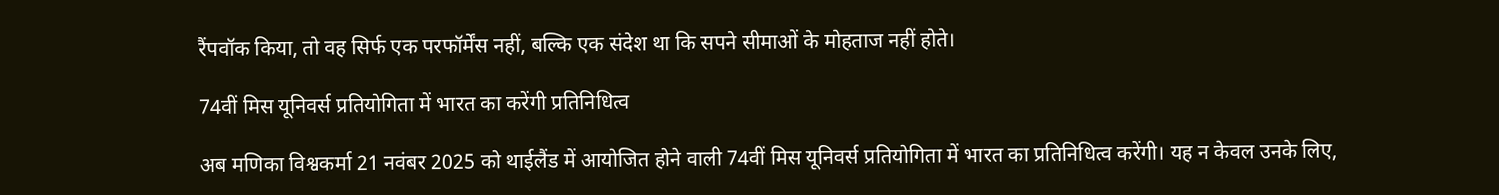रैंपवॉक किया, तो वह सिर्फ एक परफॉर्मेंस नहीं, बल्कि एक संदेश था कि सपने सीमाओं के मोहताज नहीं होते।

74वीं मिस यूनिवर्स प्रतियोगिता में भारत का करेंगी प्रतिनिधित्व

अब मणिका विश्वकर्मा 21 नवंबर 2025 को थाईलैंड में आयोजित होने वाली 74वीं मिस यूनिवर्स प्रतियोगिता में भारत का प्रतिनिधित्व करेंगी। यह न केवल उनके लिए,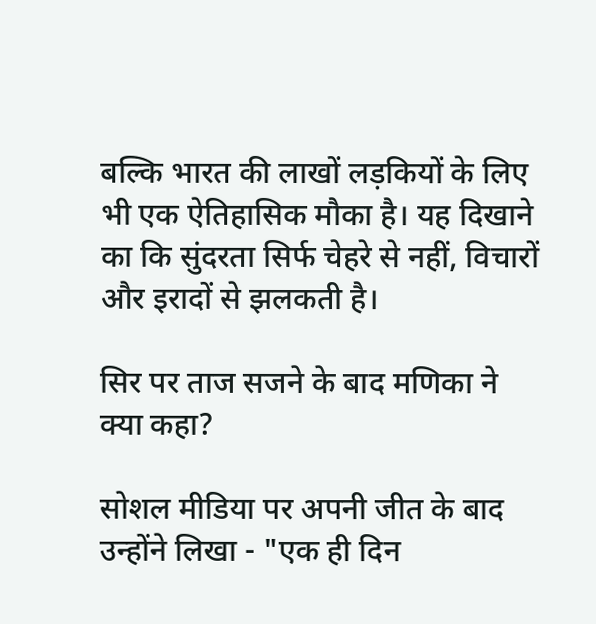बल्कि भारत की लाखों लड़कियों के लिए भी एक ऐतिहासिक मौका है। यह दिखाने का कि सुंदरता सिर्फ चेहरे से नहीं, विचारों और इरादों से झलकती है।

सिर पर ताज सजने के बाद मणिका ने क्या कहा?

सोशल मीडिया पर अपनी जीत के बाद उन्होंने लिखा - "एक ही दिन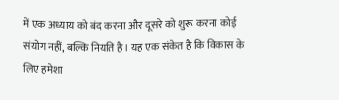में एक अध्याय को बंद करना और दूसरे को शुरू करना कोई संयोग नहीं, बल्कि नियति है। यह एक संकेत है कि विकास के लिए हमेशा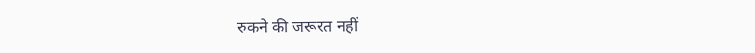रुकने की जरूरत नहीं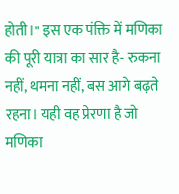होती।" इस एक पंक्ति में मणिका की पूरी यात्रा का सार है- रुकना नहीं, थमना नहीं, बस आगे बढ़ते रहना। यही वह प्रेरणा है जो मणिका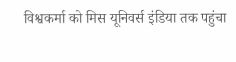विश्वकर्मा को मिस यूनिवर्स इंडिया तक पहुंचा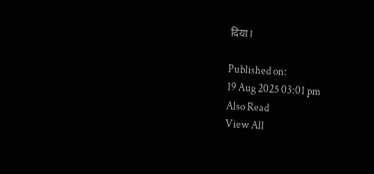दिया।

Published on:
19 Aug 2025 03:01 pm
Also Read
View All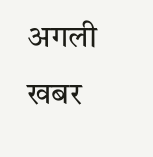अगली खबर